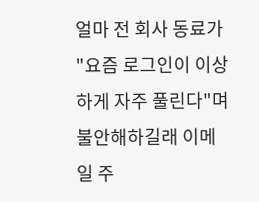얼마 전 회사 동료가 "요즘 로그인이 이상하게 자주 풀린다"며 불안해하길래 이메일 주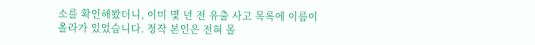소를 확인해봤더니, 이미 몇 년 전 유출 사고 목록에 이름이 올라가 있었습니다. 정작 본인은 전혀 몰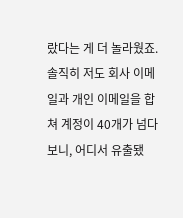랐다는 게 더 놀라웠죠. 솔직히 저도 회사 이메일과 개인 이메일을 합쳐 계정이 40개가 넘다 보니, 어디서 유출됐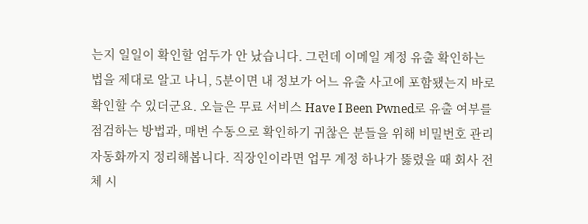는지 일일이 확인할 엄두가 안 났습니다. 그런데 이메일 계정 유출 확인하는 법을 제대로 알고 나니, 5분이면 내 정보가 어느 유출 사고에 포함됐는지 바로 확인할 수 있더군요. 오늘은 무료 서비스 Have I Been Pwned로 유출 여부를 점검하는 방법과, 매번 수동으로 확인하기 귀찮은 분들을 위해 비밀번호 관리 자동화까지 정리해봅니다. 직장인이라면 업무 계정 하나가 뚫렸을 때 회사 전체 시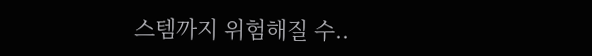스템까지 위험해질 수..